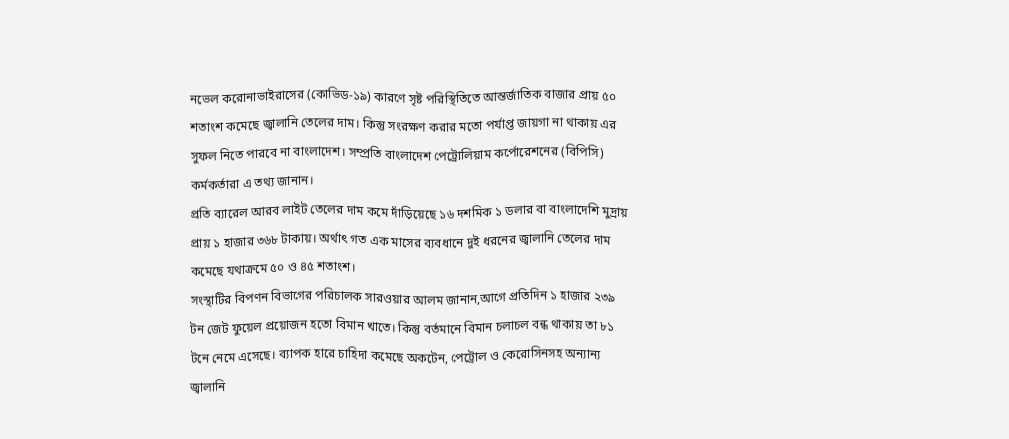নভেল করোনাভাইরাসের (কোভিড-১৯) কারণে সৃষ্ট পরিস্থিতিতে আন্তর্জাতিক বাজার প্রায় ৫০ শতাংশ কমেছে জ্বালানি তেলের দাম। কিন্তু সংরক্ষণ করার মতো পর্যাপ্ত জায়গা না থাকায় এর সুফল নিতে পারবে না বাংলাদেশ। সম্প্রতি বাংলাদেশ পেট্রোলিয়াম কর্পোরেশনের (বিপিসি) কর্মকর্তারা এ তথ্য জানান।
প্রতি ব্যারেল আরব লাইট তেলের দাম কমে দাঁড়িয়েছে ১৬ দশমিক ১ ডলার বা বাংলাদেশি মুদ্রায় প্রায় ১ হাজার ৩৬৮ টাকায়। অর্থাৎ গত এক মাসের ব্যবধানে দুই ধরনের জ্বালানি তেলের দাম কমেছে যথাক্রমে ৫০ ও ৪৫ শতাংশ।
সংস্থাটির বিপণন বিভাগের পরিচালক সারওয়ার আলম জানান,আগে প্রতিদিন ১ হাজার ২৩৯ টন জেট ফুয়েল প্রয়োজন হতো বিমান খাতে। কিন্তু বর্তমানে বিমান চলাচল বন্ধ থাকায় তা ৮১ টনে নেমে এসেছে। ব্যাপক হারে চাহিদা কমেছে অকটেন, পেট্রোল ও কেরোসিনসহ অন্যান্য জ্বালানি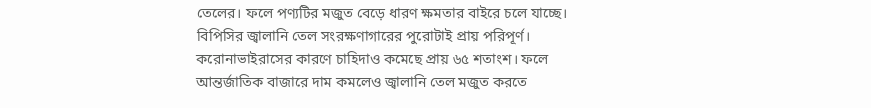তেলের। ফলে পণ্যটির মজুত বেড়ে ধারণ ক্ষমতার বাইরে চলে যাচ্ছে।
বিপিসির জ্বালানি তেল সংরক্ষণাগারের পুরোটাই প্রায় পরিপূর্ণ। করোনাভাইরাসের কারণে চাহিদাও কমেছে প্রায় ৬৫ শতাংশ। ফলে আন্তর্জাতিক বাজারে দাম কমলেও জ্বালানি তেল মজুত করতে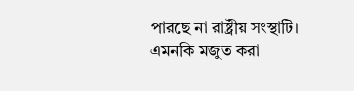পারছে না রাষ্ট্রীয় সংস্থাটি। এমনকি মজুত করা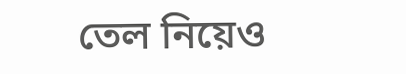তেল নিয়েও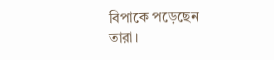বিপাকে পড়েছেন তারা।